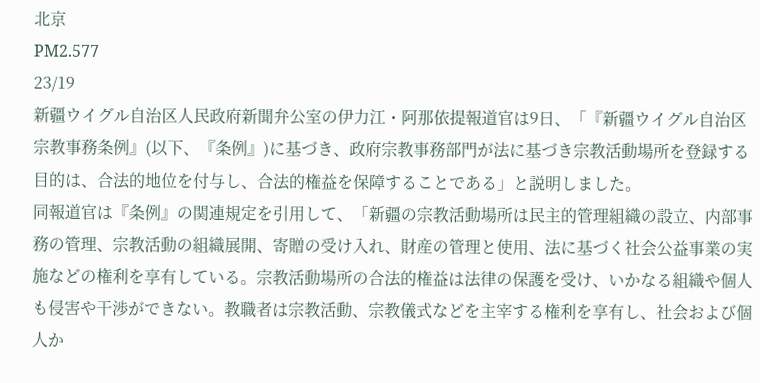北京
PM2.577
23/19
新疆ウイグル自治区人民政府新聞弁公室の伊力江・阿那依提報道官は9日、「『新疆ウイグル自治区宗教事務条例』(以下、『条例』)に基づき、政府宗教事務部門が法に基づき宗教活動場所を登録する目的は、合法的地位を付与し、合法的権益を保障することである」と説明しました。
同報道官は『条例』の関連規定を引用して、「新疆の宗教活動場所は民主的管理組織の設立、内部事務の管理、宗教活動の組織展開、寄贈の受け入れ、財産の管理と使用、法に基づく社会公益事業の実施などの権利を享有している。宗教活動場所の合法的権益は法律の保護を受け、いかなる組織や個人も侵害や干渉ができない。教職者は宗教活動、宗教儀式などを主宰する権利を享有し、社会および個人か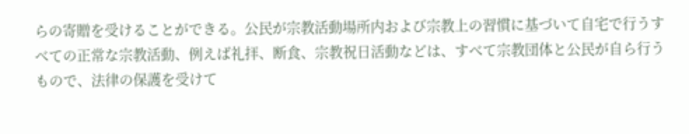らの寄贈を受けることができる。公民が宗教活動場所内および宗教上の習慣に基づいて自宅で行うすべての正常な宗教活動、例えば礼拝、断食、宗教祝日活動などは、すべて宗教団体と公民が自ら行うもので、法律の保護を受けて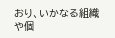おり、いかなる組織や個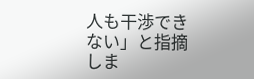人も干渉できない」と指摘しま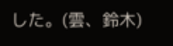した。(雲、鈴木)